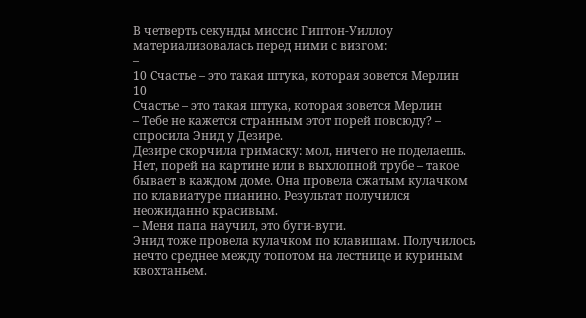В четверть секунды миссис Гиптон-Уиллоу материализовалась перед ними с визгом:
–
10 Счастье – это такая штука, которая зовется Мерлин
10
Счастье – это такая штука, которая зовется Мерлин
– Тебе не кажется странным этот порей повсюду? – спросила Энид у Дезире.
Дезире скорчила гримаску: мол, ничего не поделаешь. Нет, порей на картине или в выхлопной трубе – такое бывает в каждом доме. Она провела сжатым кулачком по клавиатуре пианино. Результат получился неожиданно красивым.
– Меня папа научил, это буги-вуги.
Энид тоже провела кулачком по клавишам. Получилось нечто среднее между топотом на лестнице и куриным квохтаньем.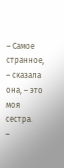– Самое странное, – сказала она, – это моя сестра.
–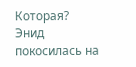Которая?
Энид покосилась на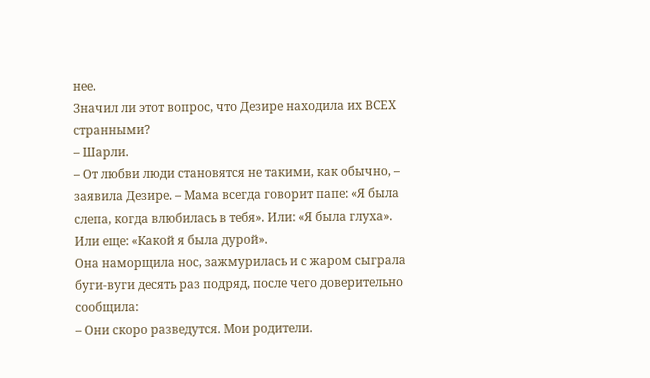нее.
Значил ли этот вопрос, что Дезире находила их ВСЕХ странными?
– Шарли.
– От любви люди становятся не такими, как обычно, – заявила Дезире. – Мама всегда говорит папе: «Я была слепа, когда влюбилась в тебя». Или: «Я была глуха». Или еще: «Какой я была дурой».
Она наморщила нос, зажмурилась и с жаром сыграла буги-вуги десять раз подряд, после чего доверительно сообщила:
– Они скоро разведутся. Мои родители.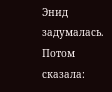Энид задумалась. Потом сказала: